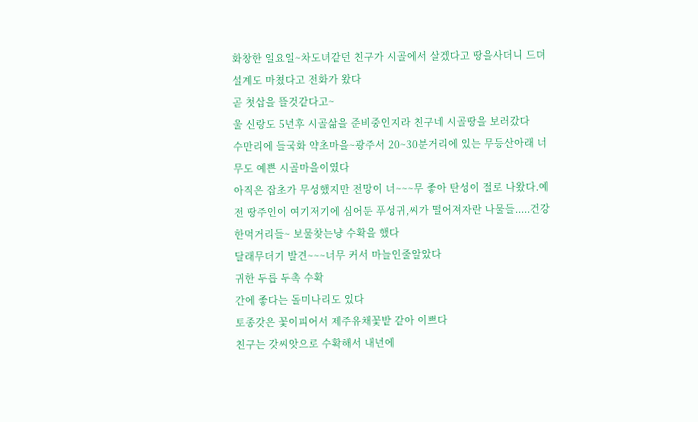화창한 일요일~차도녀같던 친구가 시골에서 살겠다고 땅을사더니 드뎌 설계도 마쳤다고 전화가 왔다
곧 첫삽을 뜰것같다고~
울 신랑도 5년후 시골삶을 준비중인지라 친구네 시골땅을 보러갔다
수만리에 들국화 약초마을~광주서 20~30분거리에 있는 무등산아래 너무도 예쁜 시골마을이였다
아직은 잡초가 무성했지만 전망이 너~~~무 좋아 탄성이 절로 나왔다.예전 땅주인이 여기저기에 심어둔 푸성귀,씨가 떨어져자란 나물들.....건강한먹거리들~ 보물찾는냥 수확을 했다
달래무더기 발견~~~너무 커서 마늘인줄알았다
귀한 두릅 두촉 수확
간에 좋다는 돌미나리도 있다
토종갓은 꽃이피어서 제주유채꽃밭 같아 이쁘다
친구는 갓씨앗으로 수확해서 내년에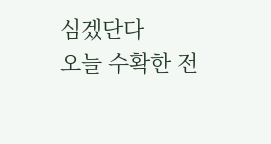심겠단다
오늘 수확한 전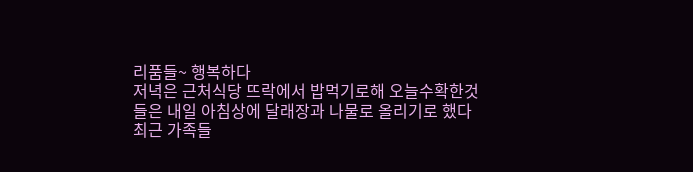리품들~ 행복하다
저녁은 근처식당 뜨락에서 밥먹기로해 오늘수확한것들은 내일 아침상에 달래장과 나물로 올리기로 했다
최근 가족들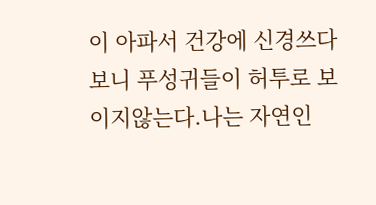이 아파서 건강에 신경쓰다보니 푸성귀들이 허투로 보이지않는다.나는 자연인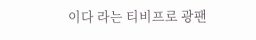이다 라는 티비프로 광팬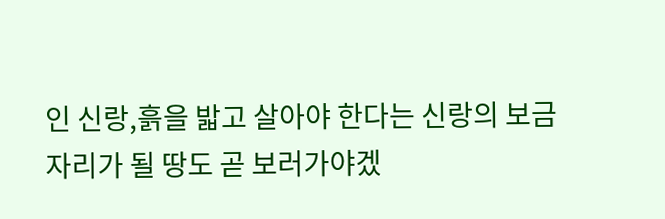인 신랑,흙을 밟고 살아야 한다는 신랑의 보금자리가 될 땅도 곧 보러가야겠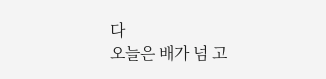다
오늘은 배가 넘 고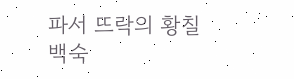파서 뜨락의 황칠백숙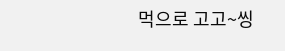먹으로 고고~씽